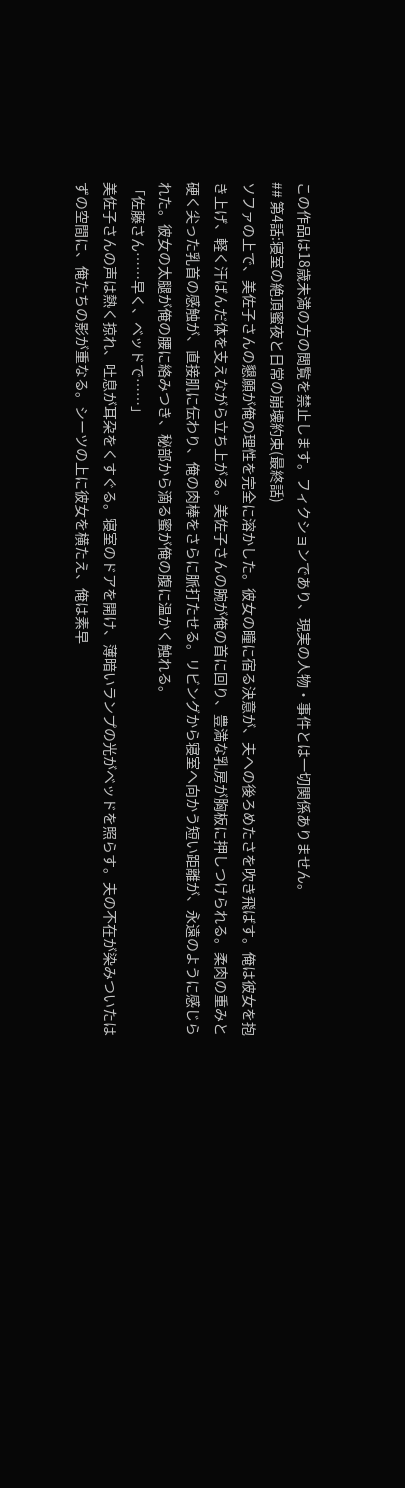この作品は18歳未満の方の閲覧を禁止します。フィクションであり、現実の人物・事件とは一切関係ありません。
## 第4話:寝室の絶頂蜜夜と日常の崩壊約束(最終話)
ソファの上で、美佐子さんの懇願が俺の理性を完全に溶かした。彼女の瞳に宿る決意が、夫への後ろめたさを吹き飛ばす。俺は彼女を抱き上げ、軽く汗ばんだ体を支えながら立ち上がる。美佐子さんの腕が俺の首に回り、豊満な乳房が胸板に押しつけられる。柔肉の重みと硬く尖った乳首の感触が、直接肌に伝わり、俺の肉棒をさらに脈打たせる。リビングから寝室へ向かう短い距離が、永遠のように感じられた。彼女の太腿が俺の腰に絡みつき、秘部から滴る蜜が俺の腹に温かく触れる。
「佐藤さん……早く、ベッドで……」
美佐子さんの声は熱く掠れ、吐息が耳朶をくすぐる。寝室のドアを開け、薄暗いランプの光がベッドを照らす。夫の不在が染みついたはずの空間に、俺たちの影が重なる。シーツの上に彼女を横たえ、俺は素早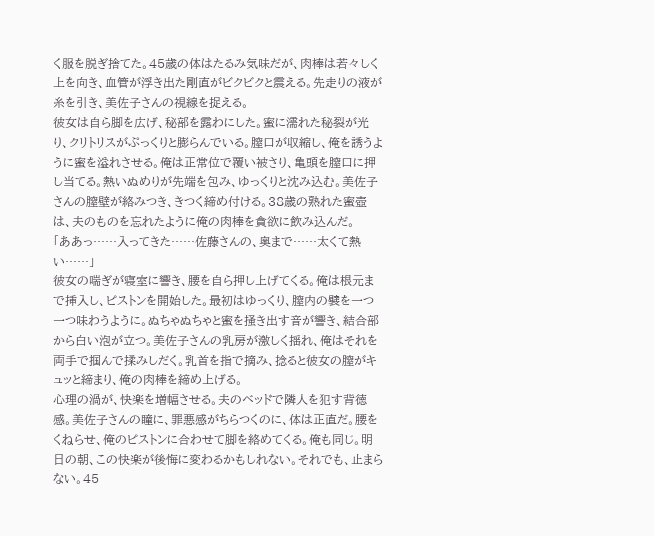く服を脱ぎ捨てた。45歳の体はたるみ気味だが、肉棒は若々しく上を向き、血管が浮き出た剛直がビクビクと震える。先走りの液が糸を引き、美佐子さんの視線を捉える。
彼女は自ら脚を広げ、秘部を露わにした。蜜に濡れた秘裂が光り、クリトリスがぷっくりと膨らんでいる。膣口が収縮し、俺を誘うように蜜を溢れさせる。俺は正常位で覆い被さり、亀頭を膣口に押し当てる。熱いぬめりが先端を包み、ゆっくりと沈み込む。美佐子さんの膣壁が絡みつき、きつく締め付ける。38歳の熟れた蜜壺は、夫のものを忘れたように俺の肉棒を貪欲に飲み込んだ。
「ああっ……入ってきた……佐藤さんの、奥まで……太くて熱い……」
彼女の喘ぎが寝室に響き、腰を自ら押し上げてくる。俺は根元まで挿入し、ピストンを開始した。最初はゆっくり、膣内の襞を一つ一つ味わうように。ぬちゃぬちゃと蜜を掻き出す音が響き、結合部から白い泡が立つ。美佐子さんの乳房が激しく揺れ、俺はそれを両手で掴んで揉みしだく。乳首を指で摘み、捻ると彼女の膣がキュッと締まり、俺の肉棒を締め上げる。
心理の渦が、快楽を増幅させる。夫のベッドで隣人を犯す背徳感。美佐子さんの瞳に、罪悪感がちらつくのに、体は正直だ。腰をくねらせ、俺のピストンに合わせて脚を絡めてくる。俺も同じ。明日の朝、この快楽が後悔に変わるかもしれない。それでも、止まらない。45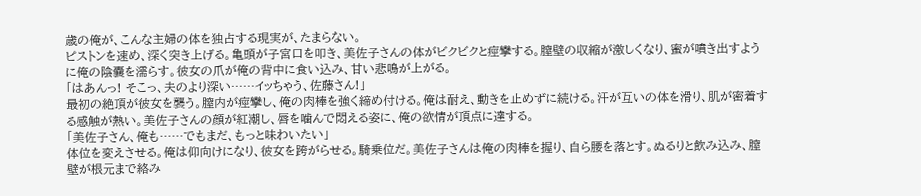歳の俺が、こんな主婦の体を独占する現実が、たまらない。
ピストンを速め、深く突き上げる。亀頭が子宮口を叩き、美佐子さんの体がビクビクと痙攣する。膣壁の収縮が激しくなり、蜜が噴き出すように俺の陰嚢を濡らす。彼女の爪が俺の背中に食い込み、甘い悲鳴が上がる。
「はあんっ! そこっ、夫のより深い……イッちゃう、佐藤さん!」
最初の絶頂が彼女を襲う。膣内が痙攣し、俺の肉棒を強く締め付ける。俺は耐え、動きを止めずに続ける。汗が互いの体を滑り、肌が密着する感触が熱い。美佐子さんの顔が紅潮し、唇を噛んで悶える姿に、俺の欲情が頂点に達する。
「美佐子さん、俺も……でもまだ、もっと味わいたい」
体位を変えさせる。俺は仰向けになり、彼女を跨がらせる。騎乗位だ。美佐子さんは俺の肉棒を握り、自ら腰を落とす。ぬるりと飲み込み、膣壁が根元まで絡み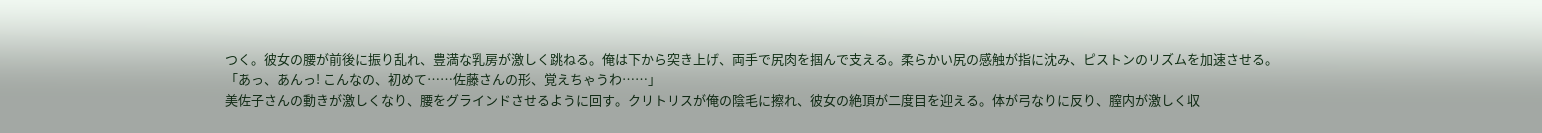つく。彼女の腰が前後に振り乱れ、豊満な乳房が激しく跳ねる。俺は下から突き上げ、両手で尻肉を掴んで支える。柔らかい尻の感触が指に沈み、ピストンのリズムを加速させる。
「あっ、あんっ! こんなの、初めて……佐藤さんの形、覚えちゃうわ……」
美佐子さんの動きが激しくなり、腰をグラインドさせるように回す。クリトリスが俺の陰毛に擦れ、彼女の絶頂が二度目を迎える。体が弓なりに反り、膣内が激しく収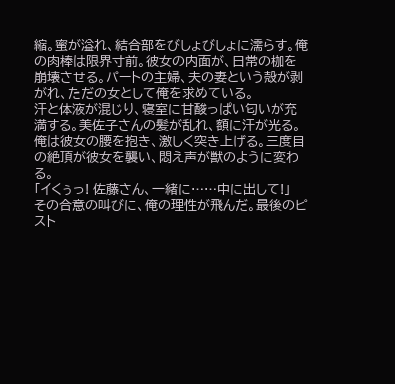縮。蜜が溢れ、結合部をびしょびしょに濡らす。俺の肉棒は限界寸前。彼女の内面が、日常の枷を崩壊させる。パートの主婦、夫の妻という殻が剥がれ、ただの女として俺を求めている。
汗と体液が混じり、寝室に甘酸っぱい匂いが充満する。美佐子さんの髪が乱れ、額に汗が光る。俺は彼女の腰を抱き、激しく突き上げる。三度目の絶頂が彼女を襲い、悶え声が獣のように変わる。
「イくぅっ! 佐藤さん、一緒に……中に出して!」
その合意の叫びに、俺の理性が飛んだ。最後のピスト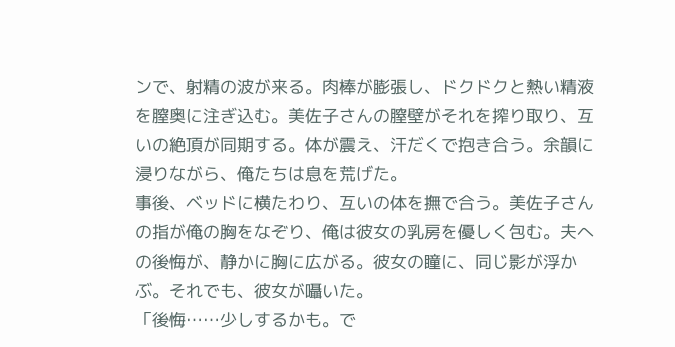ンで、射精の波が来る。肉棒が膨張し、ドクドクと熱い精液を膣奥に注ぎ込む。美佐子さんの膣壁がそれを搾り取り、互いの絶頂が同期する。体が震え、汗だくで抱き合う。余韻に浸りながら、俺たちは息を荒げた。
事後、ベッドに横たわり、互いの体を撫で合う。美佐子さんの指が俺の胸をなぞり、俺は彼女の乳房を優しく包む。夫への後悔が、静かに胸に広がる。彼女の瞳に、同じ影が浮かぶ。それでも、彼女が囁いた。
「後悔……少しするかも。で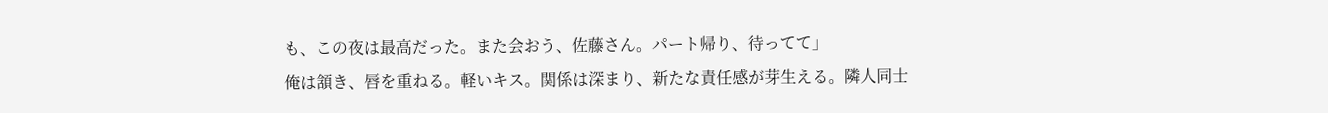も、この夜は最高だった。また会おう、佐藤さん。パート帰り、待ってて」
俺は頷き、唇を重ねる。軽いキス。関係は深まり、新たな責任感が芽生える。隣人同士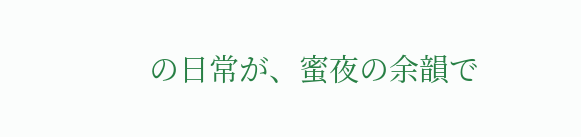の日常が、蜜夜の余韻で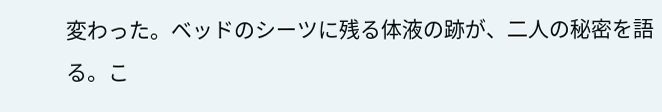変わった。ベッドのシーツに残る体液の跡が、二人の秘密を語る。こ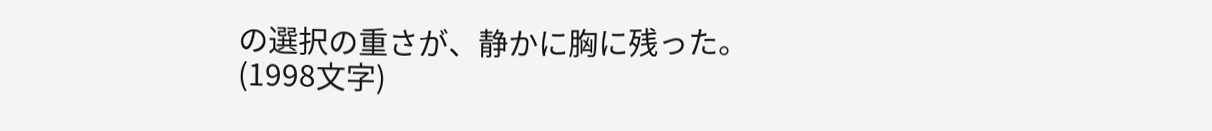の選択の重さが、静かに胸に残った。
(1998文字)